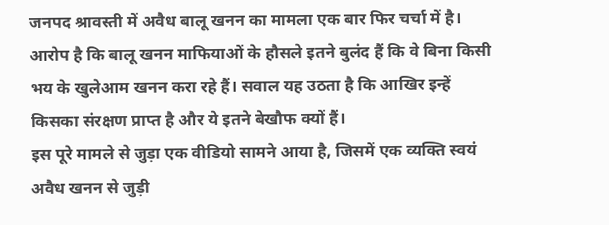जनपद श्रावस्ती में अवैध बालू खनन का मामला एक बार फिर चर्चा में है। आरोप है कि बालू खनन माफियाओं के हौसले इतने बुलंद हैं कि वे बिना किसी भय के खुलेआम खनन करा रहे हैं। सवाल यह उठता है कि आखिर इन्हें किसका संरक्षण प्राप्त है और ये इतने बेखौफ क्यों हैं।
इस पूरे मामले से जुड़ा एक वीडियो सामने आया है, जिसमें एक व्यक्ति स्वयं अवैध खनन से जुड़ी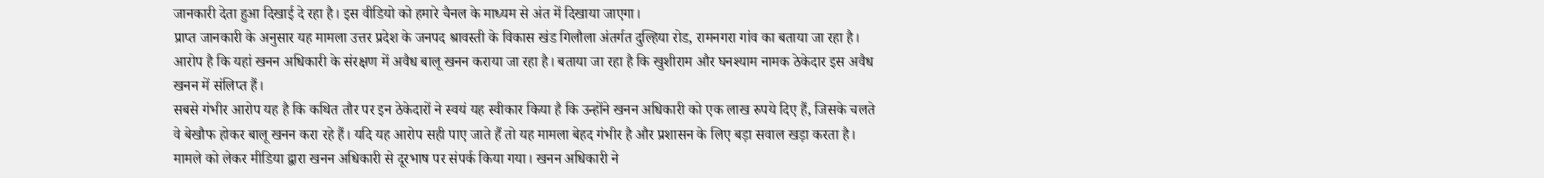जानकारी देता हुआ दिखाई दे रहा है। इस वीडियो को हमारे चैनल के माध्यम से अंत में दिखाया जाएगा।
प्राप्त जानकारी के अनुसार यह मामला उत्तर प्रदेश के जनपद श्रावस्ती के विकास खंड गिलौला अंतर्गत दुल्हिया रोड, रामनगरा गांव का बताया जा रहा है। आरोप है कि यहां खनन अधिकारी के संरक्षण में अवैध बालू खनन कराया जा रहा है। बताया जा रहा है कि खुशीराम और घनश्याम नामक ठेकेदार इस अवैध खनन में संलिप्त हैं।
सबसे गंभीर आरोप यह है कि कथित तौर पर इन ठेकेदारों ने स्वयं यह स्वीकार किया है कि उन्होंने खनन अधिकारी को एक लाख रुपये दिए हैं, जिसके चलते वे बेखौफ होकर बालू खनन करा रहे हैं। यदि यह आरोप सही पाए जाते हैं तो यह मामला बेहद गंभीर है और प्रशासन के लिए बड़ा सवाल खड़ा करता है।
मामले को लेकर मीडिया द्वारा खनन अधिकारी से दूरभाष पर संपर्क किया गया। खनन अधिकारी ने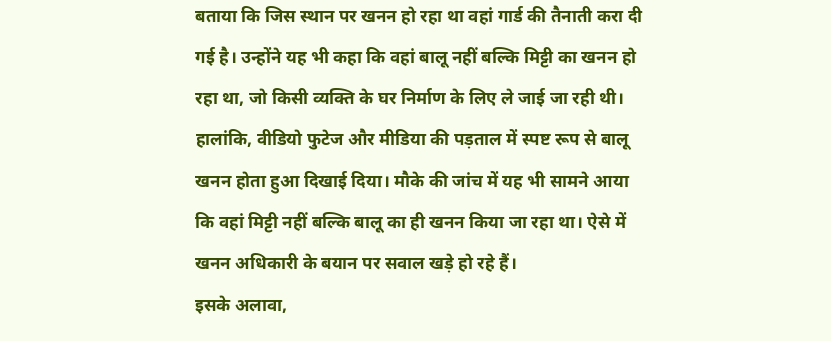बताया कि जिस स्थान पर खनन हो रहा था वहां गार्ड की तैनाती करा दी गई है। उन्होंने यह भी कहा कि वहां बालू नहीं बल्कि मिट्टी का खनन हो रहा था, जो किसी व्यक्ति के घर निर्माण के लिए ले जाई जा रही थी।
हालांकि, वीडियो फुटेज और मीडिया की पड़ताल में स्पष्ट रूप से बालू खनन होता हुआ दिखाई दिया। मौके की जांच में यह भी सामने आया कि वहां मिट्टी नहीं बल्कि बालू का ही खनन किया जा रहा था। ऐसे में खनन अधिकारी के बयान पर सवाल खड़े हो रहे हैं।
इसके अलावा,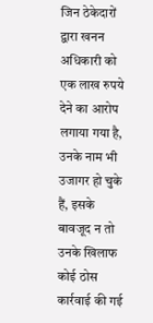जिन ठेकेदारों द्वारा खनन अधिकारी को एक लाख रुपये देने का आरोप लगाया गया है, उनके नाम भी उजागर हो चुके हैं, इसके बावजूद न तो उनके खिलाफ कोई ठोस कार्रवाई की गई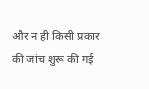और न ही किसी प्रकार की जांच शुरू की गई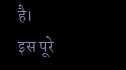है।
इस पूरे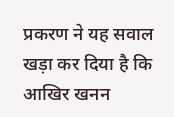प्रकरण ने यह सवाल खड़ा कर दिया है कि आखिर खनन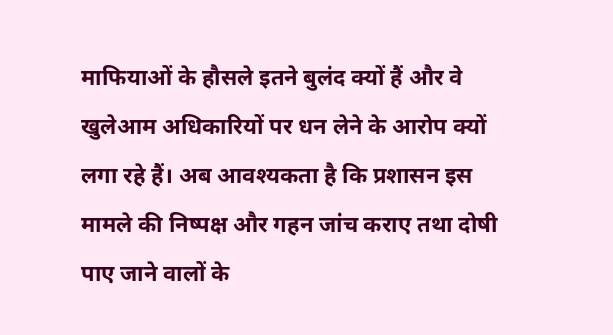माफियाओं के हौसले इतने बुलंद क्यों हैं और वे खुलेआम अधिकारियों पर धन लेने के आरोप क्यों लगा रहे हैं। अब आवश्यकता है कि प्रशासन इस मामले की निष्पक्ष और गहन जांच कराए तथा दोषी पाए जाने वालों के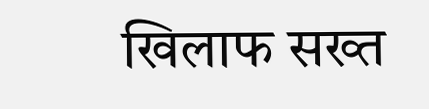खिलाफ सख्त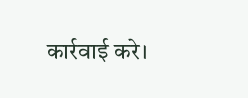कार्रवाई करे।